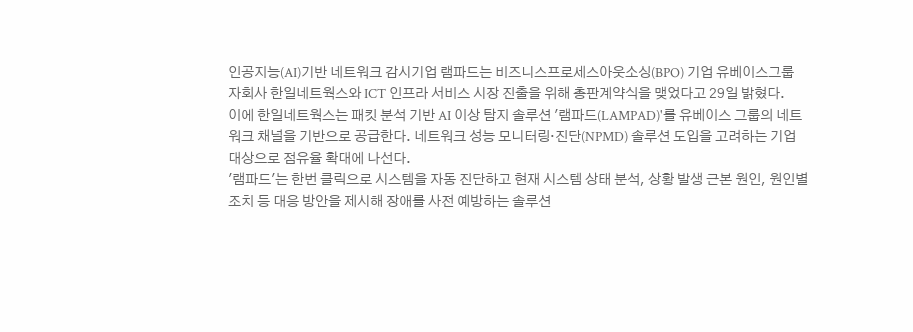인공지능(AI)기반 네트워크 감시기업 램파드는 비즈니스프로세스아웃소싱(BPO) 기업 유베이스그룹 자회사 한일네트웍스와 ICT 인프라 서비스 시장 진출을 위해 총판계약식을 맺었다고 29일 밝혔다.
이에 한일네트웍스는 패킷 분석 기반 AI 이상 탐지 솔루션 '램파드(LAMPAD)'를 유베이스 그룹의 네트워크 채널을 기반으로 공급한다. 네트워크 성능 모니터링·진단(NPMD) 솔루션 도입을 고려하는 기업 대상으로 점유율 확대에 나선다.
'램파드'는 한번 클릭으로 시스템을 자동 진단하고 현재 시스템 상태 분석, 상황 발생 근본 원인, 원인별 조치 등 대응 방안을 제시해 장애를 사전 예방하는 솔루션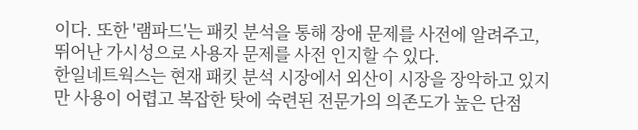이다. 또한 '램파드'는 패킷 분석을 통해 장애 문제를 사전에 알려주고, 뛰어난 가시성으로 사용자 문제를 사전 인지할 수 있다.
한일네트웍스는 현재 패킷 분석 시장에서 외산이 시장을 장악하고 있지만 사용이 어렵고 복잡한 탓에 숙련된 전문가의 의존도가 높은 단점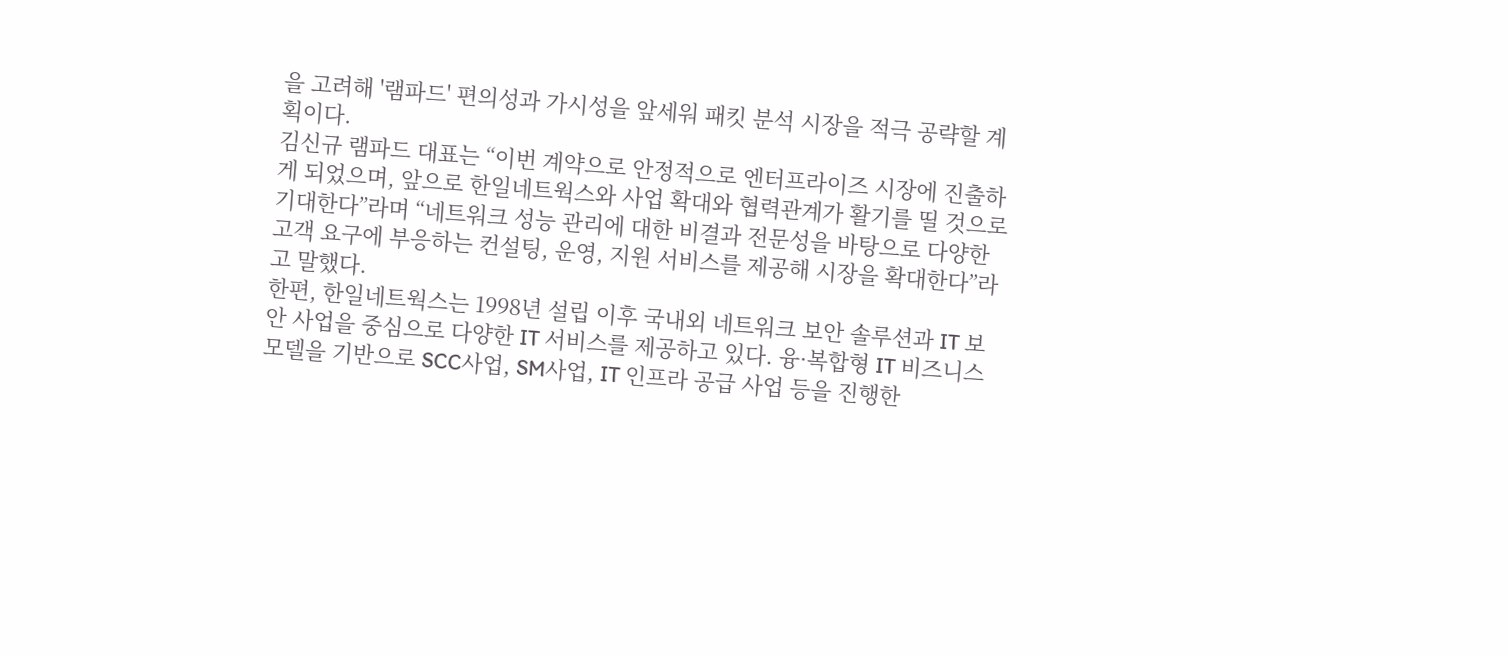을 고려해 '램파드' 편의성과 가시성을 앞세워 패킷 분석 시장을 적극 공략할 계획이다.
김신규 램파드 대표는 “이번 계약으로 안정적으로 엔터프라이즈 시장에 진출하게 되었으며, 앞으로 한일네트웍스와 사업 확대와 협력관계가 활기를 띨 것으로 기대한다”라며 “네트워크 성능 관리에 대한 비결과 전문성을 바탕으로 다양한 고객 요구에 부응하는 컨설팅, 운영, 지원 서비스를 제공해 시장을 확대한다”라고 말했다.
한편, 한일네트웍스는 1998년 설립 이후 국내외 네트워크 보안 솔루션과 IT 보안 사업을 중심으로 다양한 IT 서비스를 제공하고 있다. 융·복합형 IT 비즈니스 모델을 기반으로 SCC사업, SM사업, IT 인프라 공급 사업 등을 진행한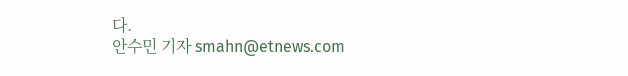다.
안수민 기자 smahn@etnews.com